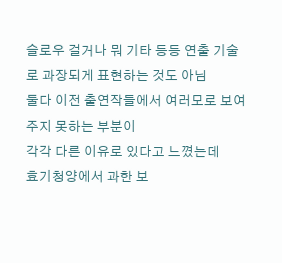슬로우 걸거나 뭐 기타 등등 연출 기술로 과장되게 표현하는 것도 아님
둘다 이전 출연작들에서 여러모로 보여주지 못하는 부분이
각각 다른 이유로 있다고 느꼈는데
효기청양에서 과한 보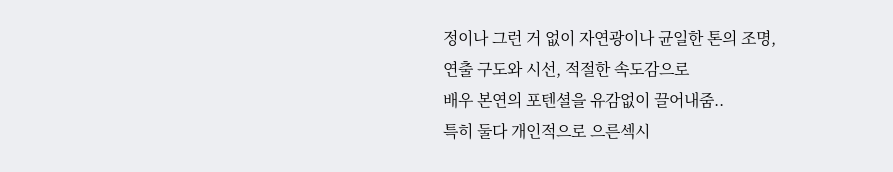정이나 그런 거 없이 자연광이나 균일한 톤의 조명,
연출 구도와 시선, 적절한 속도감으로
배우 본연의 포텐셜을 유감없이 끌어내줌..
특히 둘다 개인적으로 으른섹시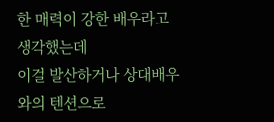한 매력이 강한 배우라고 생각했는데
이걸 발산하거나 상대배우와의 텐션으로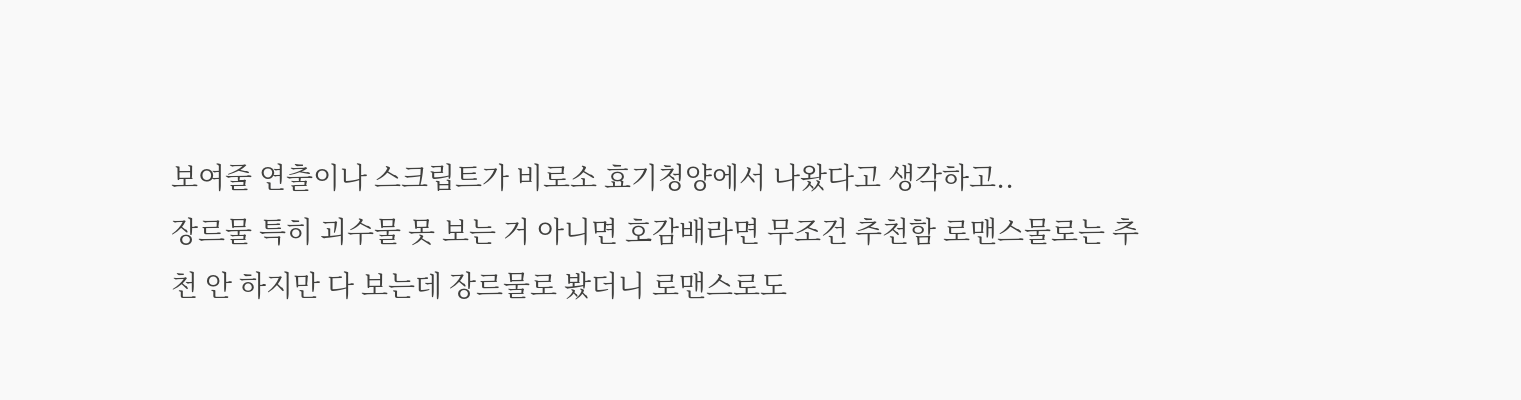보여줄 연출이나 스크립트가 비로소 효기청양에서 나왔다고 생각하고..
장르물 특히 괴수물 못 보는 거 아니면 호감배라면 무조건 추천함 로맨스물로는 추천 안 하지만 다 보는데 장르물로 봤더니 로맨스로도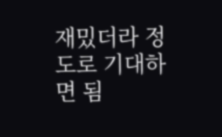재밌더라 정도로 기대하면 됨